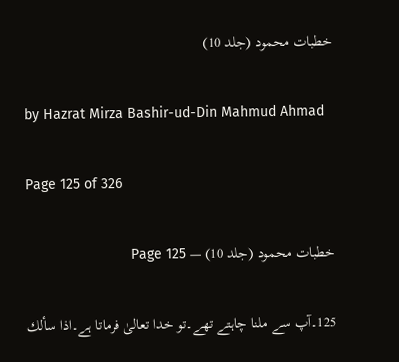خطبات محمود (جلد 10)

by Hazrat Mirza Bashir-ud-Din Mahmud Ahmad

Page 125 of 326

خطبات محمود (جلد 10) — Page 125

125۔آپ سے ملنا چاہتے تھے۔تو خدا تعالیٰ فرماتا ہے۔اذا سألك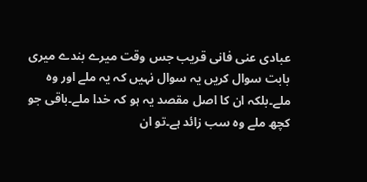عبادی عنی فانی قریب جس وقت میرے بندے میری بابت سوال کریں یہ سوال نہیں کہ یہ ملے اور وہ ملے۔بلکہ ان کا اصل مقصد یہ ہو کہ خدا ملے۔باقی جو کچھ ملے وہ سب زائد ہے۔تو ان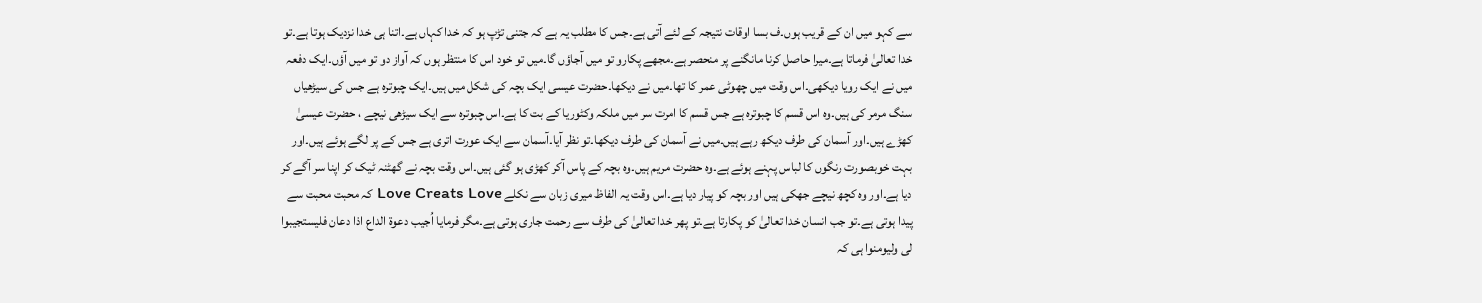سے کہو میں ان کے قریب ہوں۔ف بسا اوقات نتیجہ کے لئے آتی ہے۔جس کا مطلب یہ ہے کہ جتنی تڑپ ہو کہ خدا کہاں ہے۔اتنا ہی خدا نزدیک ہوتا ہے۔تو خدا تعالیٰ فرماتا ہے۔میرا حاصل کرنا مانگنے پر منحصر ہے۔مجھے پکارو تو میں آجاؤں گا۔میں تو خود اس کا منتظر ہوں کہ آواز دو تو میں آؤں۔ایک دفعہ میں نے ایک رویا دیکھی۔اس وقت میں چھوٹی عمر کا تھا۔میں نے دیکھا۔حضرت عیسی ایک بچہ کی شکل میں ہیں۔ایک چبوترہ ہے جس کی سیڑھیاں سنگ مرمر کی ہیں۔وہ اس قسم کا چبوترہ ہے جس قسم کا امرت سر میں ملکہ وکٹوریا کے بت کا ہے۔اس چبوترہ سے ایک سیڑھی نیچے ، حضرت عیسیٰ کھڑے ہیں۔اور آسمان کی طرف دیکھ رہے ہیں۔میں نے آسمان کی طرف دیکھا۔تو نظر آیا۔آسمان سے ایک عورت اتری ہے جس کے پر لگے ہوئے ہیں۔اور بہت خوبصورت رنگوں کا لباس پہنے ہوئے ہے۔وہ حضرت مریم ہیں۔وہ بچہ کے پاس آکر کھڑی ہو گئی ہیں۔اس وقت بچہ نے گھٹنہ ٹیک کر اپنا سر آگے کر دیا ہے۔اور وہ کچھ نیچے جھکی ہیں اور بچہ کو پیار دیا ہے۔اس وقت یہ الفاظ میری زبان سے نکلے Love Creats Love کہ محبت محبت سے پیدا ہوتی ہے۔تو جب انسان خدا تعالیٰ کو پکارتا ہے۔تو پھر خدا تعالیٰ کی طرف سے رحمت جاری ہوتی ہے۔مگر فرمایا اُجیب دعوة الداع اذا دعان فليستجيبوا لی ولیومنوا ہی کہ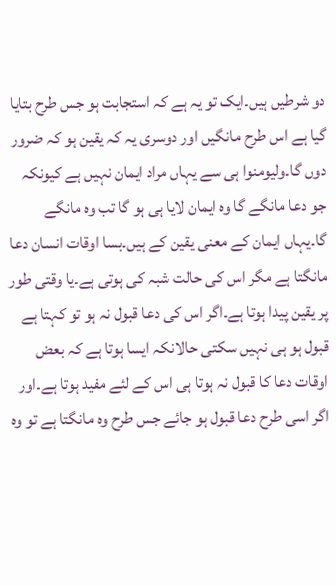دو شرطیں ہیں۔ایک تو یہ ہے کہ استجابت ہو جس طرح بتایا گیا ہے اس طرح مانگیں اور دوسری یہ کہ یقین ہو کہ ضرور دوں گا۔ولیومنوا ہی سے یہاں مراد ایمان نہیں ہے کیونکہ جو دعا مانگے گا وہ ایمان لایا ہی ہو گا تب وہ مانگے گا۔یہاں ایمان کے معنی یقین کے ہیں۔بسا اوقات انسان دعا مانگتا ہے مگر اس کی حالت شبہ کی ہوتی ہے۔یا وقتی طور پر یقین پیدا ہوتا ہے۔اگر اس کی دعا قبول نہ ہو تو کہتا ہے قبول ہو ہی نہیں سکتی حالانکہ ایسا ہوتا ہے کہ بعض اوقات دعا کا قبول نہ ہوتا ہی اس کے لئے مفید ہوتا ہے۔اور اگر اسی طرح دعا قبول ہو جائے جس طرح وہ مانگتا ہے تو وہ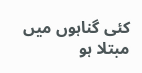کئی گناہوں میں مبتلا ہو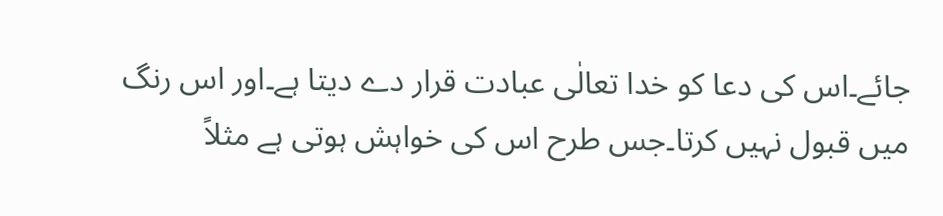جائے۔اس کی دعا کو خدا تعالٰی عبادت قرار دے دیتا ہے۔اور اس رنگ میں قبول نہیں کرتا۔جس طرح اس کی خواہش ہوتی ہے مثلاً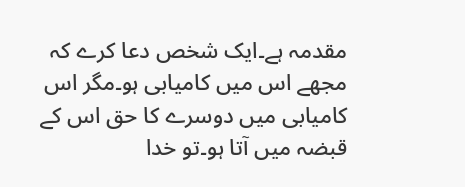مقدمہ ہے۔ایک شخص دعا کرے کہ مجھے اس میں کامیابی ہو۔مگر اس کامیابی میں دوسرے کا حق اس کے قبضہ میں آتا ہو۔تو خدا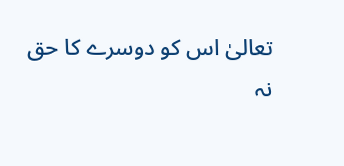تعالیٰ اس کو دوسرے کا حق نہ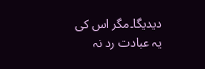دیدیگا۔مگر اس کی یہ عبادت رد نہ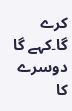کرے گا۔کہے گا دوسرے کا